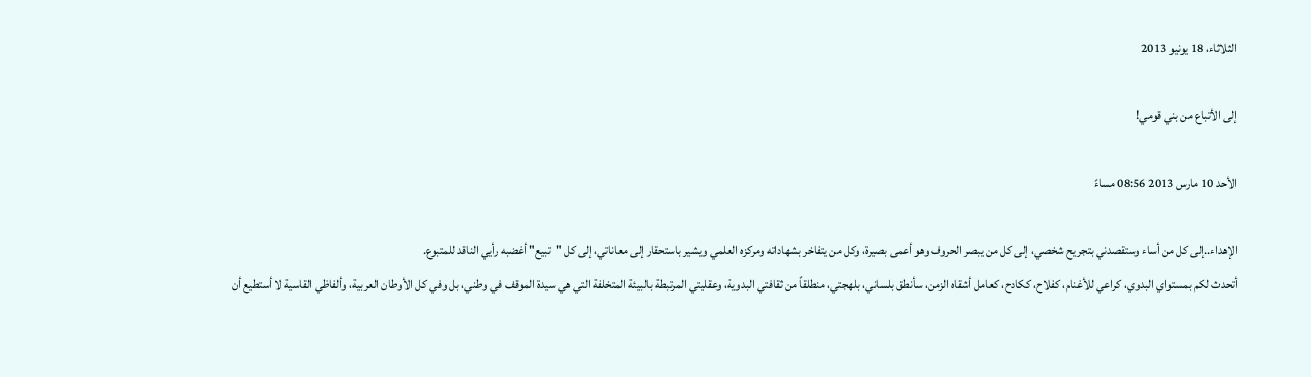الثلاثاء، 18 يونيو 2013

إلى الأتباع من بني قومي!

الأحد 10 مارس 2013 08:56 مساءً

الإهداء..إلى كل من أساء وستقصدني بتجريح شخصي، إلى كل من يبصر الحروف وهو أعمى بصيرة، وكل من يتفاخر بشهاداته ومركزه العلمي ويشير باستحقار إلى معاناتي، إلى كل "تبيع" أغضبه رأيي الناقد للمتبوع.
أتحدث لكم بمستواي البدوي، كراعي للأغنام، كفلاح، ككادح، كعامل أشقاه الزمن، سأنطق بلساني، بلهجتي، منطلقاً من ثقافتي البدوية، وعقليتي المرتبطة بالبيئة المتخلفة التي هي سيدة الموقف في وطني، بل وفي كل الأوطان العربية، وألفاظي القاسية لا أستطيع أن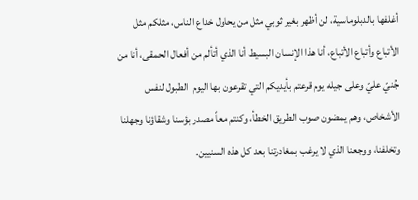أغلفها بالدبلوماسية، لن أظهر بغير ثوبي مثل من يحاول خداع الناس، مثلكم مثل الأتباع وأتباع الأتباع، أنا هذا الإنسان البسيط أنا الذي أتألم من أفعال الحمقى، أنا من جُنيّ عليّ وعلى جيله يوم قرعتم بأيديكم التي تقرعون بها اليوم  الطبول لنفس الأشخاص، وهم يمضون صوب الطريق الخطأ، وكنتم معاً مصدر بؤسنا وشقاؤنا وجهلنا وتخلفنا، ووجعنا الذي لا يرغب بمغادرتنا بعد كل هذه السنيين.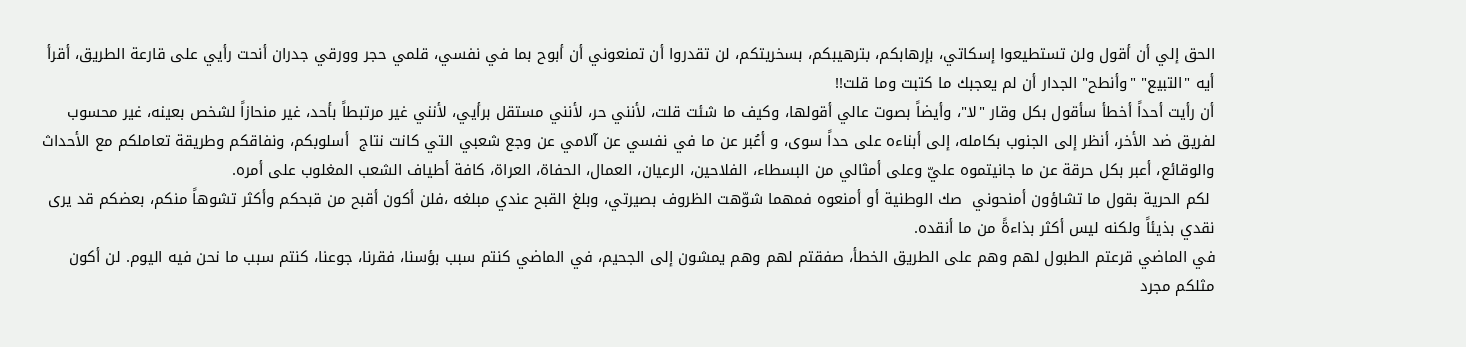الحق إلي أن أقول ولن تستطيعوا إسكاتي، بإرهابكم، بترهيبكم، بسخريتكم، لن تقدروا أن تمنعوني أن أبوح بما في نفسي، قلمي حجر وورقي جدران أنحت رأيي على قارعة الطريق، أقرأ أيه "التبيع" "وأنطح" الجدار أن لم يعجبك ما كتبت وما قلت!!
أن رأيت أحداً أخطأ سأقول بكل وقار "لا"، وأيضاً بصوت عالي أقولها، وكيف ما شئت قلت، لأنني حر، لأنني مستقل برأيي، لأنني غير مرتبطاً بأحد، غير منحازاً لشخص بعينه، غير محسوب  لفريق ضد الأخر، أنظر إلى الجنوب بكامله، إلى أبناءه على حداً سوى، و أعُبر عن ما في نفسي عن آلامي عن وجع شعبي التي كانت نتاج  أسلوبكم، ونفاقكم وطريقة تعاملكم مع الأحداث والوقائع، أعبر بكل حرقة عن ما جانيتموه عليّ وعلى أمثالي من البسطاء، الفلاحين، الرعيان، العمال، الحفاة، العراة، كافة أطياف الشعب المغلوب على أمره.
 لكم الحرية بقول ما تشاؤون أمنحوني  صك الوطنية أو أمنعوه فمهما شوّهت الظروف بصيرتي، وبلغ القبح عندي مبلغه ،فلن أكون أقبح من قبحكم وأكثر تشوهاً منكم، بعضكم قد يرى نقدي بذيئاً ولكنه ليس أكثر بذاءةً من ما أنقده.
في الماضي قرعتم الطبول لهم وهم على الطريق الخطأ، صفقتم لهم وهم يمشون إلى الجحيم، في الماضي كنتم سبب بؤسنا، فقرنا، جوعنا، كنتم سبب ما نحن فيه اليوم. لن أكون مثلكم مجرد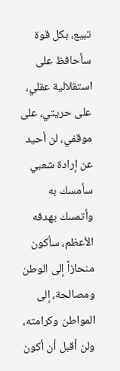تبيع، بكل قوة سأحافظ على استقلالية عقلي، على حريتي، على موقفي، لن أحيد عن إرادة شعبي سأمسك به وأتمسك بهدفه الأعظم، سأكون منحازاً إلى الوطن ومصالحة، إلى المواطن وكرامته، ولن أقبل أن أكون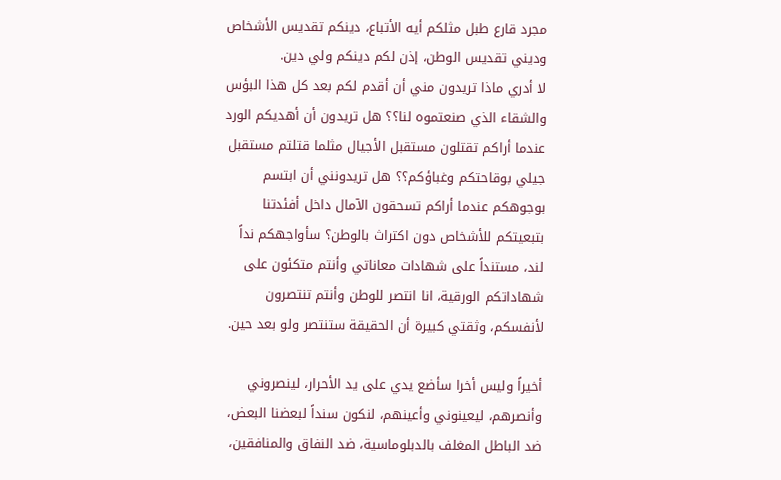مجرد قارع طبل مثلكم أيه الأتباع، دينكم تقديس الأشخاص وديني تقديس الوطن، إذن لكم دينكم ولي دين.
لا أدري ماذا تريدون مني أن أقدم لكم بعد كل هذا البؤس والشقاء الذي صنعتموه لنا؟؟ هل تريدون أن أهديكم الورد عندما أراكم تقتلون مستقبل الأجيال مثلما قتلتم مستقبل جيلي بوقاحتكم وغباؤكم؟؟ هل تريدونني أن ابتسم بوجوهكم عندما أراكم تسحقون الآمال داخل أفئدتنا بتبعيتكم للأشخاص دون اكتراث بالوطن؟ سأواجهكم نداً لند، مستنداً على شهادات معاناتي وأنتم متكئون على شهاداتكم الورقية، انا انتصر للوطن وأنتم تنتصرون لأنفسكم، وثقتي كبيرة أن الحقيقة ستنتصر ولو بعد حين.

أخيراً وليس أخرا سأضع يدي على يد الأحرار، لينصروني وأنصرهم، ليعينوني وأعينهم، لنكون سنداً لبعضنا البعض، ضد الباطل المغلف بالدبلوماسية، ضد النفاق والمنافقين،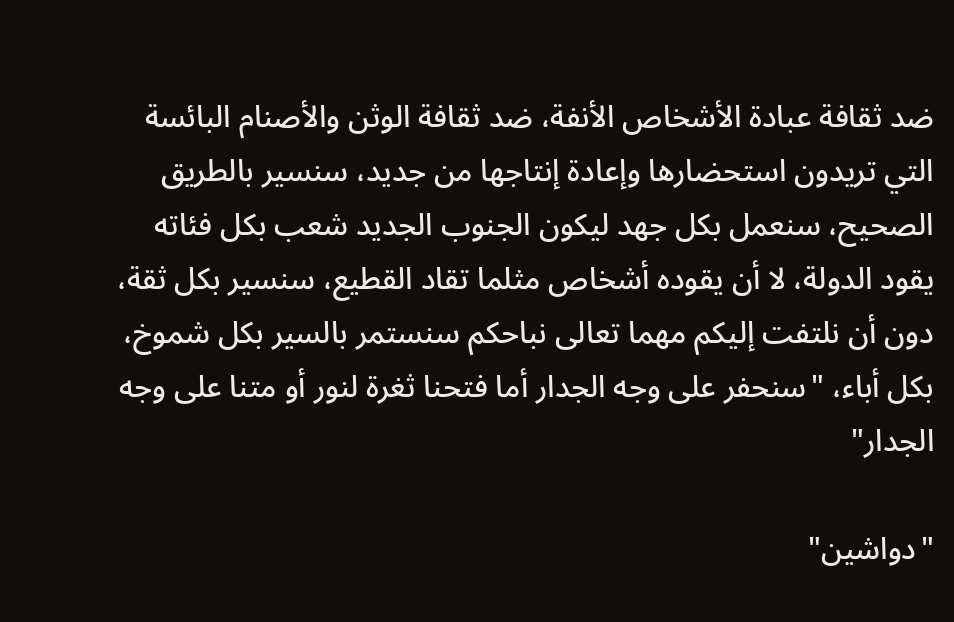ضد ثقافة عبادة الأشخاص الأنفة، ضد ثقافة الوثن والأصنام البائسة التي تريدون استحضارها وإعادة إنتاجها من جديد، سنسير بالطريق الصحيح، سنعمل بكل جهد ليكون الجنوب الجديد شعب بكل فئاته يقود الدولة، لا أن يقوده أشخاص مثلما تقاد القطيع، سنسير بكل ثقة، دون أن نلتفت إليكم مهما تعالى نباحكم سنستمر بالسير بكل شموخ، بكل أباء، "سنحفر على وجه الجدار أما فتحنا ثغرة لنور أو متنا على وجه الجدار"

"دواشين"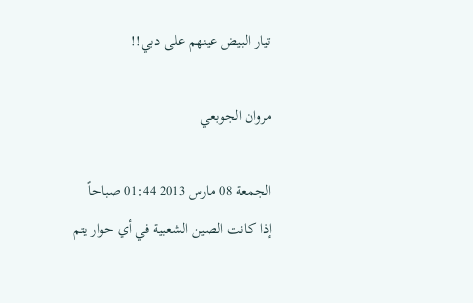تيار البيض عينهم على دبي!!

مروان الجوبعي

الجمعة 08 مارس 2013 01:44 صباحاً
إذا كانت الصين الشعبية في أي حوار يتم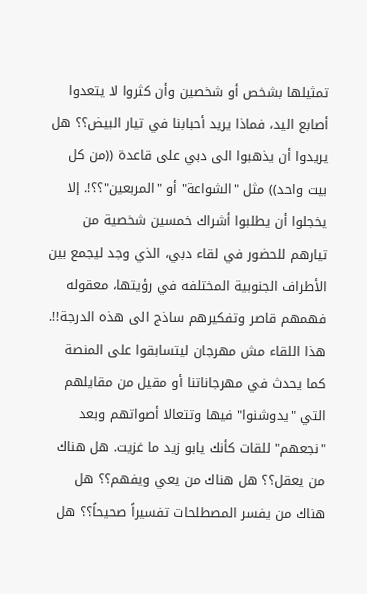تمثيلها بشخص أو شخصين وأن كثروا لا يتعدوا أصابع اليد، فماذا يريد أحبابنا في تيار البيض؟؟ هل يريدوا أن يذهبوا الى دبي على قاعدة ((من كل بيت واحد)) مثل "الشواعة" أو "المربعين"؟؟!. إلا يخجلوا أن يطلبوا أشراك خمسين شخصية من تيارهم للحضور في لقاء دبي، الذي وجد ليجمع بين الأطراف الجنوبية المختلفه في رؤيتها، معقوله فهمهم قاصر وتفكيرهم ساذج الى هذه الدرجة!!.
هذا اللقاء مش مهرجان ليتسابقوا على المنصة كما يحدث في مهرجاناتنا أو مقيل من مقايلهم التي "يدوشنوا" فيها وتتعالا أصواتهم وبعد "نجعهم" للقات كأنك يابو زيد ما غزيت. هل هناك من يعقل؟؟ هل هناك من يعي ويفهم؟؟ هل هناك من يفسر المصطلحات تفسيراً صحيحاً؟؟ هل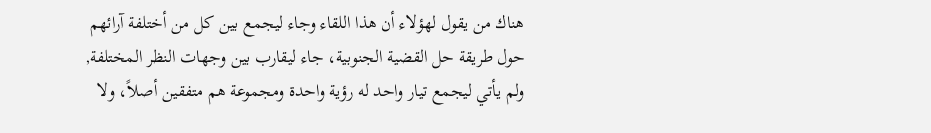هناك من يقول لهؤلاء أن هذا اللقاء وجاء ليجمع بين كل من أختلفة آرائهم حول طريقة حل القضية الجنوبية، جاء ليقارب بين وجهات النظر المختلفة, ولم يأتي ليجمع تيار واحد له رؤية واحدة ومجموعة هم متفقين أصلاً، ولا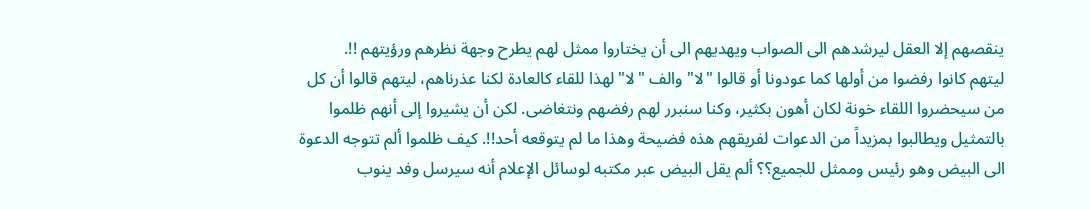ينقصهم إلا العقل ليرشدهم الى الصواب ويهديهم الى أن يختاروا ممثل لهم يطرح وجهة نظرهم ورؤيتهم !!.
ليتهم كانوا رفضوا من أولها كما عودونا أو قالوا "لا" والف "لا" لهذا للقاء كالعادة لكنا عذرناهم، ليتهم قالوا أن كل من سيحضروا اللقاء خونة لكان أهون بكثير، وكنا سنبرر لهم رفضهم ونتغاضى. لكن أن يشيروا إلى أنهم ظلموا بالتمثيل ويطالبوا بمزيداً من الدعوات لفريقهم هذه فضيحة وهذا ما لم يتوقعه أحد!!. كيف ظلموا ألم تتوجه الدعوة الى البيض وهو رئيس وممثل للجميع؟؟ ألم يقل البيض عبر مكتبه لوسائل الإعلام أنه سيرسل وفد ينوب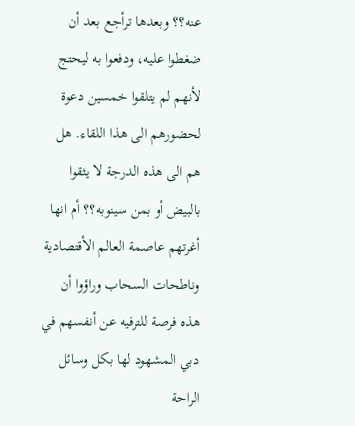عنه؟؟ وبعدها ترأجع بعد أن ضغطوا عليه، ودفعوا به ليحتج لأنهم لم يتلقوا خمسين دعوة لحضورهم الى هذا اللقاء. هل هم الى هذه الدرجة لا يثقوا بالبيض أو بمن سينوبه؟؟ أم انها أغرتهم عاصمة العالم الأقتصادية وناطحات السحاب وراؤوا أن هذه فرصة للترفيه عن أنفسهم في دبي المشهود لها بكل وسائل الراحة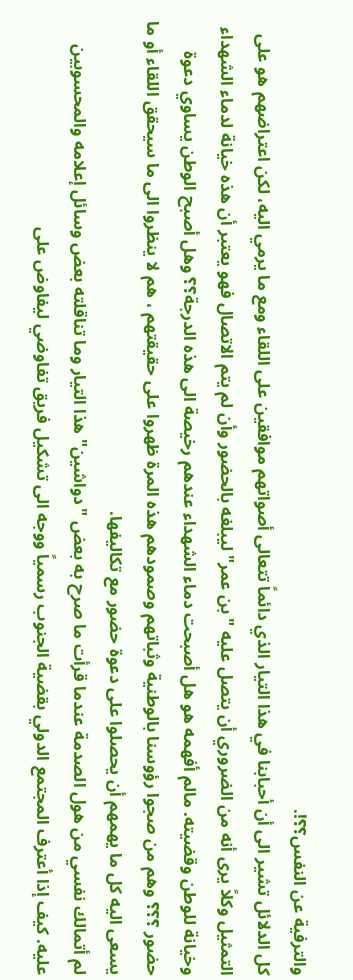والترفية عن النفس؟؟!.
كل الدلائل تشير الى أن أحبابنا في هذا التيار الذي دائماً تتعالى أصواتهم موافقين على اللقاء ومع ما يرمي اليه، لكن اعتراضهم هو على التمثيل وكلاً يرى أنه من الضروري أن يتصل عليه "بن عمر" ليبلغه بالحضور وأن لم يتم الاتصال فهو يعتبر أن هذه خيانة لدماء الشهداء وخيانة للوطن وقضيته. مالم أفهمه هو هل أصبحت دماء الشهداء عندهم رخيصة الى هذه الدرجة؟؟ وهل أصبح الوطن يساوي دعوة حضور ؟؟؟ وهم من صجوا رؤوسنا بالوطنية وثباتهم وصمودهم هذه المرة ظهروا على حقيقتهم ، هم لا ينظروا الى ما سيحقق اللقاء أو ما يسعى اليه كل ما يهمهم أن يحصلوا على دعوة حضور مع تكاليفها.
لم أتمالك نفسي من هول الصدمة عندما قرأت ما صرح به بعض "دواشين" هذا التيار وما تناقلته بعض وسائل إعلامه والمحسوبين عليه. كيف إذا أعترف المجتمع الدولي بقضية الجنوب رسمياً ووجه الى تشكيل فريق تفاوضي ليفاوض على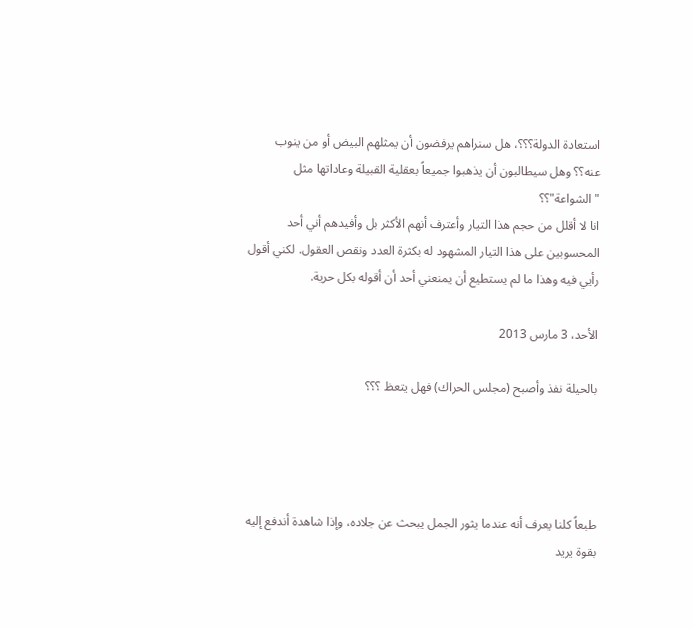استعادة الدولة؟؟؟، هل سنراهم يرفضون أن يمثلهم البيض أو من ينوب عنه؟؟ وهل سيطالبون أن يذهبوا جميعاً بعقلية القبيلة وعاداتها مثل "الشواعة"؟؟
انا لا أقلل من حجم هذا التيار وأعترف أنهم الأكثر بل وأفيدهم أني أحد المحسوبين على هذا التيار المشهود له بكثرة العدد ونقص العقول. لكني أقول رأيي فيه وهذا ما لم يستطيع أن يمنعني أحد أن أقوله بكل حرية.

الأحد، 3 مارس 2013

بالحيلة نفذ وأصبح (مجلس الحراك) فهل يتعظ ؟؟؟




طبعاً كلنا يعرف أنه عندما يثور الجمل يبحث عن جلاده، وإذا شاهدة أندفع إليه بقوة يريد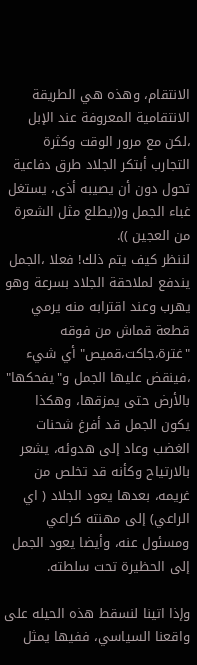الانتقام، وهذه هي الطريقة الانتقامية المعروفة عند الإبل ،لكن مع مرور الوقت وكثرة التجارب أبتكر الجلاد طرق دفاعية تحول دون أن يصيبه أذى، يستغل غباء الجمل و((يطلع مثل الشعرة من العجين )).
لننظر كيف يتم ذلك! فعلا ،الجمل يندفع لملاحقة الجلاد بسرعة وهو يهرب وعند اقترابه منه يرمي قطعة قماش من فوقه "غترة،جاكت،قميص" أي شيء ،فينقض عليها الجمل و"يفحكها" بالأرض حتى يمزقها، وهكذا يكون الجمل قد أفرغ شحنات الغضب وعاد إلى هدوئه، يشعر بالارتياح وكأنه قد تخلص من غريمه، بعدها يعود الجلاد ( اي الراعي) إلى مهنته كراعي ومسئول عنه، وأيضا يعود الجمل إلى الحظيرة تحت سلطته.

وإذا اتينا لنسقط هذه الحيله على واقعنا السياسي، ففيها يمثل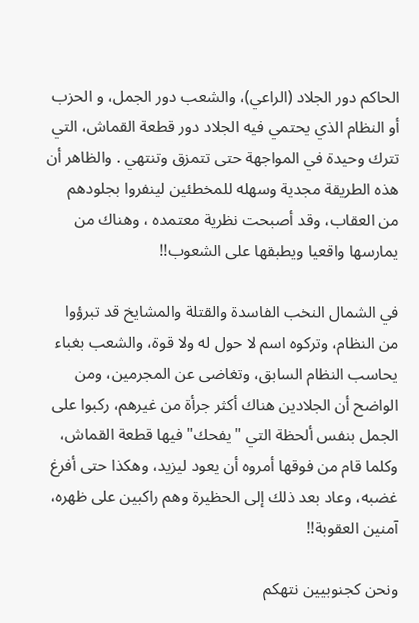الحاكم دور الجلاد (الراعي)، والشعب دور الجمل، و الحزب أو النظام الذي يحتمي فيه الجلاد دور قطعة القماش، التي تترك وحيدة في المواجهة حتى تتمزق وتنتهي . والظاهر أن هذه الطريقة مجدية وسهله للمخطئين لينفروا بجلودهم من العقاب، وقد أصبحت نظرية معتمده ، وهناك من يمارسها واقعيا ويطبقها على الشعوب!!

في الشمال النخب الفاسدة والقتلة والمشايخ قد تبرؤوا من النظام، وتركوه اسم لا حول له ولا قوة، والشعب بغباء يحاسب النظام السابق، وتغاضى عن المجرمين، ومن الواضح أن الجلادين هناك أكثر جرأة من غيرهم، ركبوا على الجمل بنفس ألحظة التي "يفحك" فيها قطعة القماش، وكلما قام من فوقها أمروه أن يعود ليزيد، وهكذا حتى أفرغ غضبه، وعاد بعد ذلك إلى الحظيرة وهم راكبين على ظهره، آمنين العقوبة!!

ونحن كجنوبيين نتهكم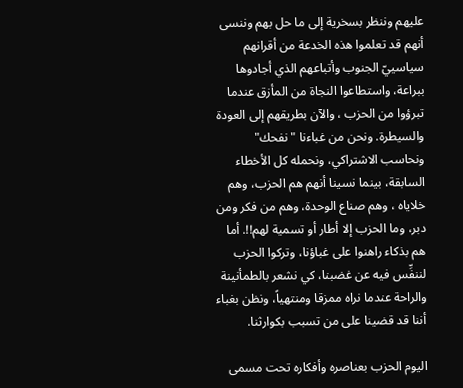عليهم وننظر بسخرية إلى ما حل بهم وننسى أنهم قد تعلموا هذه الخدعة من أقرانهم سياسييّ الجنوب وأتباعهم الذي أجادوها ببراعة، واستطاعوا النجاة من المأزق عندما تبرؤوا من الحزب ، والآن بطريقهم إلى العودة والسيطرة. ونحن من غباءنا "نفحك" ونحاسب الاشتراكي، ونحمله كل الأخطاء السابقة، بينما نسينا أنهم هم الحزب، وهم خلاياه ، وهم صناع الوحدة، وهم من فكر ومن دبر، وما الحزب إلا أطار أو تسمية لهم!!. أما هم بذكاء راهنوا على غباؤنا، وتركوا الحزب لننفِّس فيه عن غضبنا، كي نشعر بالطمأنينة والراحة عندما نراه ممزقا ومنتهياً، ونظن بغباء أننا قد قضينا على من تسبب بكوارثنا.

اليوم الحزب بعناصره وأفكاره تحت مسمى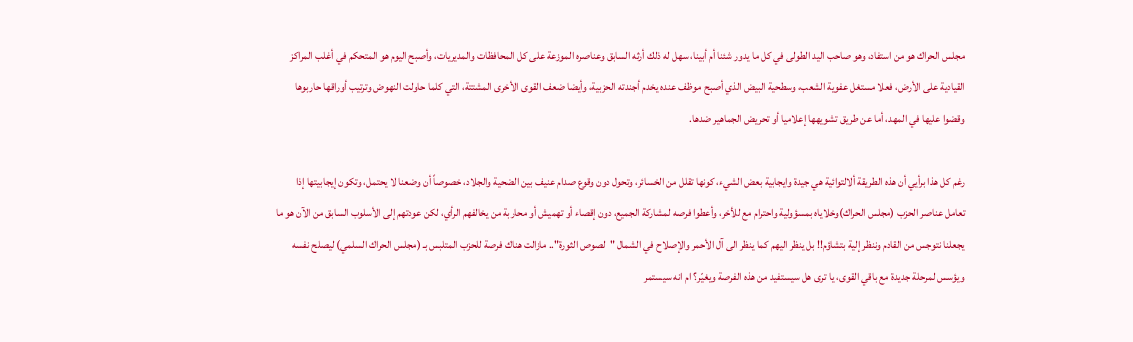مجلس الحراك هو من استفاد، وهو صاحب اليد الطولى في كل ما يدور شئنا أم أبينا، سهل له ذلك أرثه السابق وعناصره الموزعة على كل المحافظات والمديريات، وأصبح اليوم هو المتحكم في أغلب المراكز القيادية على الأرض، فعلا مستغل عفوية الشعب، وسطحية البيض الذي أصبح موظف عنده يخدم أجندته الحزبية، وأيضا ضعف القوى الأخرى المشتتة، التي كلما حاولت النهوض وترتيب أوراقها حاربوها وقضوا عليها في المهد، أما عن طريق تشويهها إعلاميا أو تحريض الجماهير ضدها.

رغم كل هذا برأيي أن هذه الطريقة ألالتوائية هي جيدة وايجابية بعض الشيء، كونها تقلل من الخسائر، وتحول دون وقوع صدام عنيف بين الضحية والجلاد، خصوصاً أن وضعنا لا يحتمل، وتكون إيجابيتها إذا تعامل عناصر الحزب (مجلس الحراك)وخلاياه بمسؤولية واحترام مع للأخر، وأعطوا فرصه لمشاركة الجميع، دون إقصاء أو تهميش أو محاربة من يخالفهم الرأي، لكن عودتهم إلى الأسلوب السابق من الآن هو ما يجعلنا نتوجس من القادم وننظر إلية بتشاؤم!! بل ينظر اليهم كما ينظر الى آل الأحمر والإصلاح في الشمال "لصوص الثورة".. مازالت هناك فرصة للحزب المتلبس بـ (مجلس الحراك السلمي) ليصلح نفسه ويؤسس لمرحلة جديدة مع باقي القوى، يا ترى هل سيستفيد من هذه الفرصة ويغيّر؟ ام انه سيستمر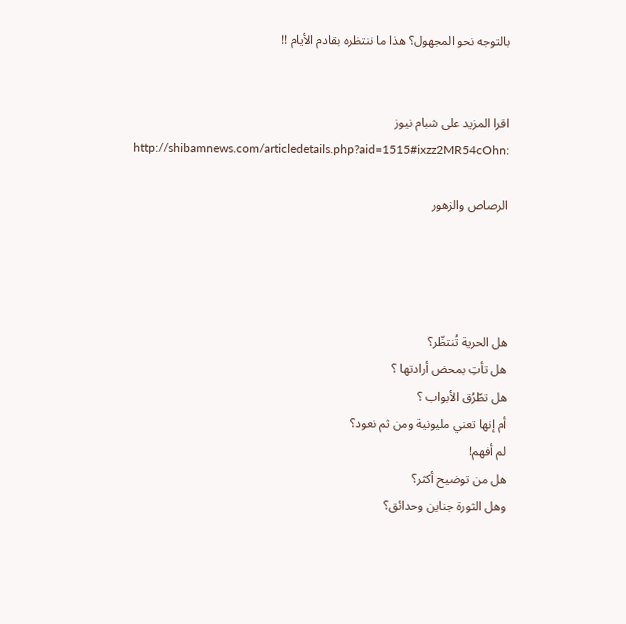بالتوجه نحو المجهول؟ هذا ما ننتظره بقادم الأيام !!


اقرا المزيد على شبام نيوز :http://shibamnews.com/articledetails.php?aid=1515#ixzz2MR54cOhn

الرصاص والزهور




هل الحرية تُنتظّر؟
هل تأتِ بمحض أرادتها ؟
هل تطّرُق الأبواب ؟
أم إنها تعني مليونية ومن ثم نعود؟
لم أفهم!
هل من توضيح أكثر؟
وهل الثورة جناين وحدائق؟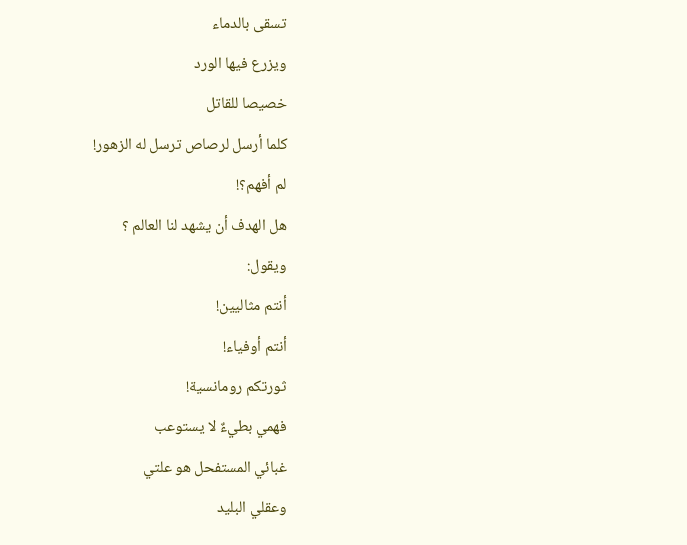تسقى بالدماء
ويزرع فيها الورد
خصيصا للقاتل
كلما أرسل لرصاص ترسل له الزهور!
لم أفهم؟!
هل الهدف أن يشهد لنا العالم ؟
ويقول:
أنتم مثاليين!
أنتم أوفياء!
ثورتكم رومانسية!
فهمي بطيءٌ لا يستوعب
غبائي المستفحل هو علتي
وعقلي البليد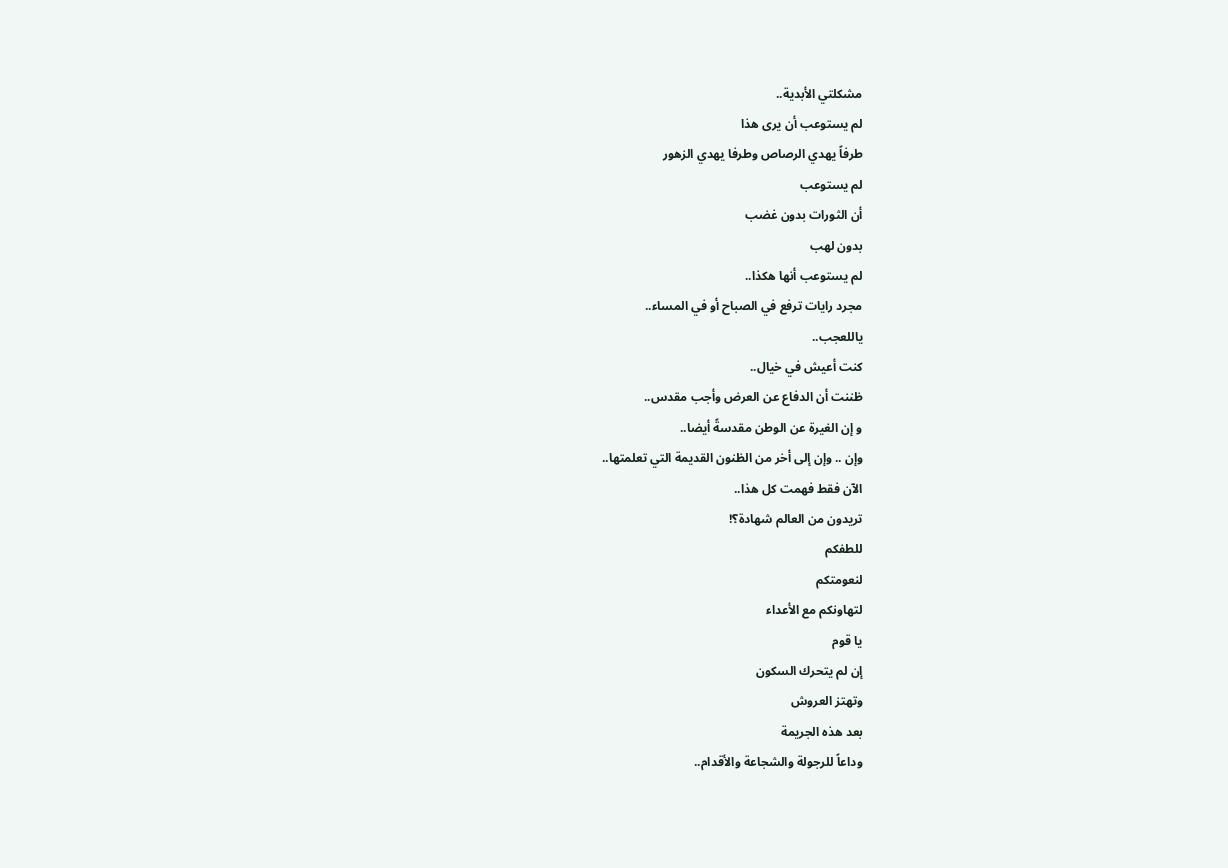مشكلتي الأبدية..
لم يستوعب أن يرى هذا
طرفاً يهدي الرصاص وطرفا يهدي الزهور
لم يستوعب
أن الثورات بدون غضب
بدون لهب
لم يستوعب أنها هكذا..
مجرد رايات ترفع في الصباح أو في المساء..
ياللعجب..
كنت أعيش في خيال..
ظننت أن الدفاع عن العرض وأجب مقدس..
و إن الغيرة عن الوطن مقدسةً أيضا..
وإن .. وإن إلى أخر من الظنون القديمة التي تعلمتها..
الآن فقط فهمت كل هذا..
تريدون من العالم شهادة؟!
للطفكم
لنعومتكم
لتهاونكم مع الأعداء
يا قوم
إن لم يتحرك السكون
وتهتز العروش
بعد هذه الجريمة
وداعاً للرجولة والشجاعة والأقدام..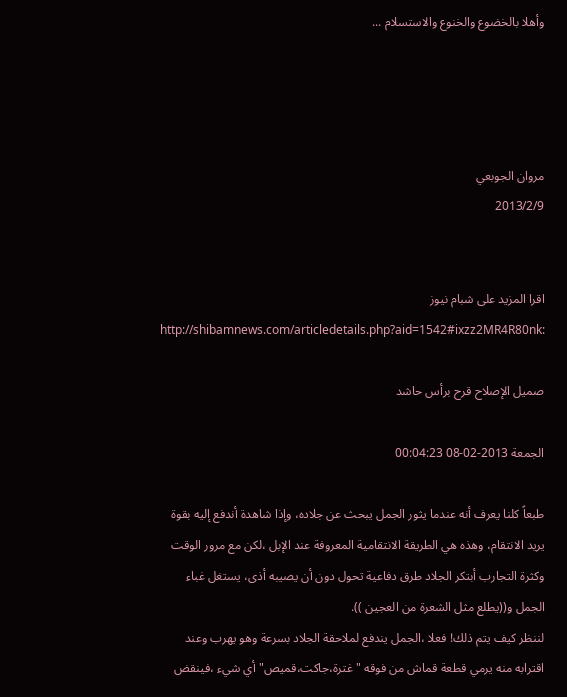وأهلا بالخضوع والخنوع والاستسلام ...




مروان الجوبعي
2013/2/9


اقرا المزيد على شبام نيوز :http://shibamnews.com/articledetails.php?aid=1542#ixzz2MR4R80nk

صميل الإصلاح قرح برأس حاشد

الجمعة 2013-02-08 00:04:23

طبعاً كلنا يعرف أنه عندما يثور الجمل يبحث عن جلاده، وإذا شاهدة أندفع إليه بقوة يريد الانتقام، وهذه هي الطريقة الانتقامية المعروفة عند الإبل ،لكن مع مرور الوقت وكثرة التجارب أبتكر الجلاد طرق دفاعية تحول دون أن يصيبه أذى، يستغل غباء الجمل و((يطلع مثل الشعرة من العجين )).
لننظر كيف يتم ذلك! فعلا ،الجمل يندفع لملاحقة الجلاد بسرعة وهو يهرب وعند اقترابه منه يرمي قطعة قماش من فوقه "غترة،جاكت،قميص" أي شيء ،فينقض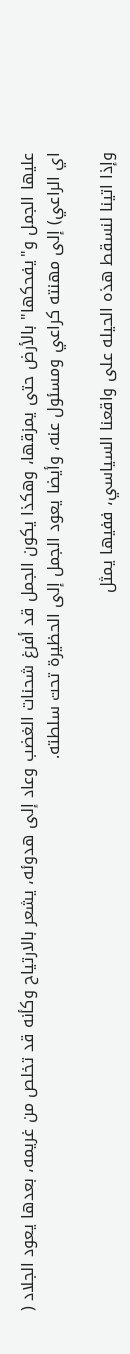عليها الجمل و"يفحكها" بالأرض حتى يمزقها، وهكذا يكون الجمل قد أفرغ شحنات الغضب وعاد إلى هدوئه، يشعر بالارتياح وكأنه قد تخلص من غريمه، بعدها يعود الجلاد ( اي الراعي) إلى مهنته كراعي ومسئول عنه، وأيضا يعود الجمل إلى الحظيرة تحت سلطته.

وإذا اتينا لنسقط هذه الحيله على واقعنا السياسي، ففيها يمثل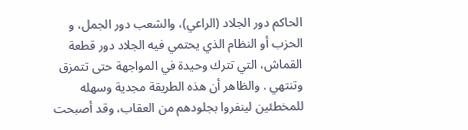الحاكم دور الجلاد (الراعي)، والشعب دور الجمل، و الحزب أو النظام الذي يحتمي فيه الجلاد دور قطعة القماش، التي تترك وحيدة في المواجهة حتى تتمزق وتنتهي . والظاهر أن هذه الطريقة مجدية وسهله للمخطئين لينفروا بجلودهم من العقاب، وقد أصبحت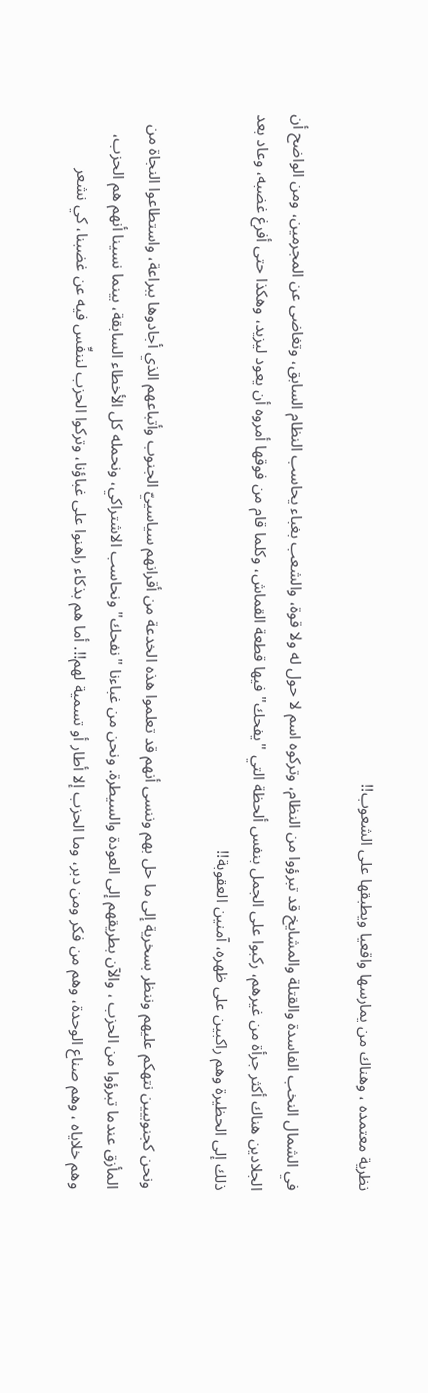نظرية معتمده ، وهناك من يمارسها واقعيا ويطبقها على الشعوب!!

في الشمال النخب الفاسدة والقتلة والمشايخ قد تبرؤوا من النظام، وتركوه اسم لا حول له ولا قوة، والشعب بغباء يحاسب النظام السابق، وتغاضى عن المجرمين، ومن الواضح أن الجلادين هناك أكثر جرأة من غيرهم، ركبوا على الجمل بنفس ألحظة التي "يفحك" فيها قطعة القماش، وكلما قام من فوقها أمروه أن يعود ليزيد، وهكذا حتى أفرغ غضبه، وعاد بعد ذلك إلى الحظيرة وهم راكبين على ظهره، آمنين العقوبة!!

ونحن كجنوبيين نتهكم عليهم وننظر بسخرية إلى ما حل بهم وننسى أنهم قد تعلموا هذه الخدعة من أقرانهم سياسييّ الجنوب وأتباعهم الذي أجادوها ببراعة، واستطاعوا النجاة من المأزق عندما تبرؤوا من الحزب ، والآن بطريقهم إلى العودة والسيطرة. ونحن من غباءنا "نفحك" ونحاسب الاشتراكي، ونحمله كل الأخطاء السابقة، بينما نسينا أنهم هم الحزب، وهم خلاياه ، وهم صناع الوحدة، وهم من فكر ومن دبر، وما الحزب إلا أطار أو تسمية لهم!!. أما هم بذكاء راهنوا على غباؤنا، وتركوا الحزب لننفِّس فيه عن غضبنا، كي نشعر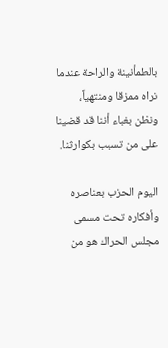بالطمأنينة والراحة عندما نراه ممزقا ومنتهياً، ونظن بغباء أننا قد قضينا على من تسبب بكوارثنا.

اليوم الحزب بعناصره وأفكاره تحت مسمى مجلس الحراك هو من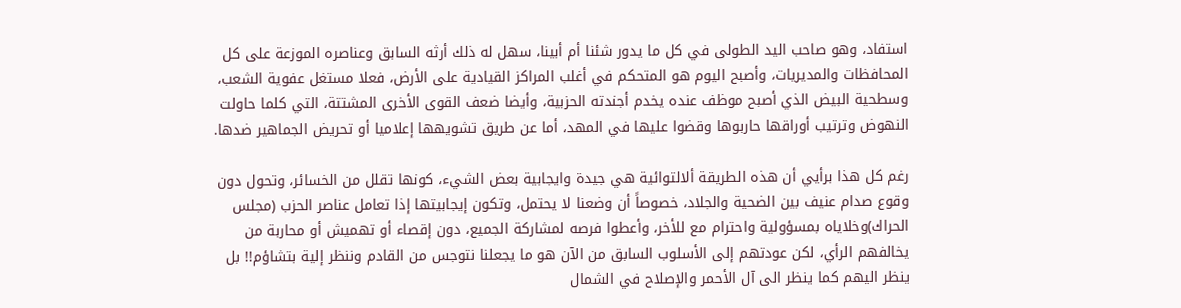استفاد، وهو صاحب اليد الطولى في كل ما يدور شئنا أم أبينا، سهل له ذلك أرثه السابق وعناصره الموزعة على كل المحافظات والمديريات، وأصبح اليوم هو المتحكم في أغلب المراكز القيادية على الأرض، فعلا مستغل عفوية الشعب، وسطحية البيض الذي أصبح موظف عنده يخدم أجندته الحزبية، وأيضا ضعف القوى الأخرى المشتتة، التي كلما حاولت النهوض وترتيب أوراقها حاربوها وقضوا عليها في المهد، أما عن طريق تشويهها إعلاميا أو تحريض الجماهير ضدها.

رغم كل هذا برأيي أن هذه الطريقة ألالتوائية هي جيدة وايجابية بعض الشيء، كونها تقلل من الخسائر، وتحول دون وقوع صدام عنيف بين الضحية والجلاد، خصوصاً أن وضعنا لا يحتمل، وتكون إيجابيتها إذا تعامل عناصر الحزب (مجلس الحراك)وخلاياه بمسؤولية واحترام مع للأخر، وأعطوا فرصه لمشاركة الجميع، دون إقصاء أو تهميش أو محاربة من يخالفهم الرأي، لكن عودتهم إلى الأسلوب السابق من الآن هو ما يجعلنا نتوجس من القادم وننظر إلية بتشاؤم!! بل ينظر اليهم كما ينظر الى آل الأحمر والإصلاح في الشمال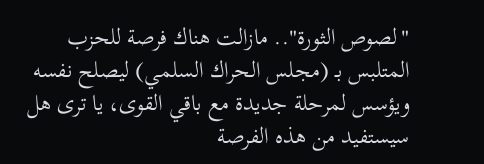"لصوص الثورة".. مازالت هناك فرصة للحزب المتلبس بـ (مجلس الحراك السلمي) ليصلح نفسه ويؤسس لمرحلة جديدة مع باقي القوى، يا ترى هل سيستفيد من هذه الفرصة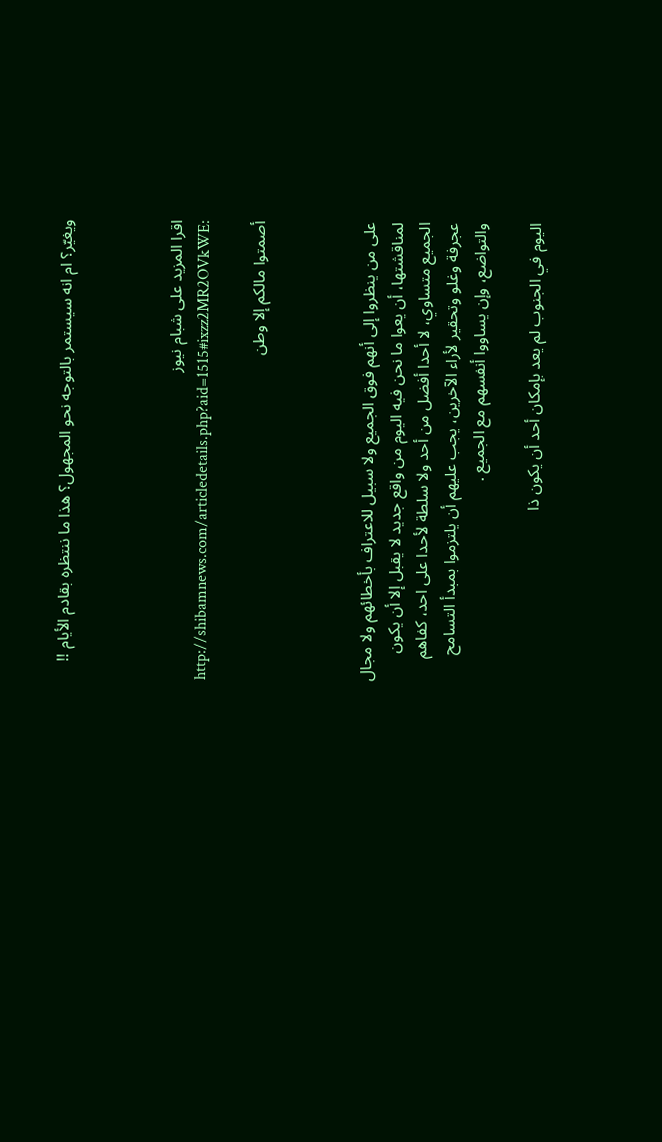ويغيّر؟ ام انه سيستمر بالتوجه نحو المجهول؟ هذا ما ننتظره بقادم الأيام !!



اقرا المزيد على شبام نيوز :http://shibamnews.com/articledetails.php?aid=1515#ixzz2MR2OVkWE

أصمتوا مالكم إلا وطن



على من ينظروا إلى أنهم فوق الجميع ولا سبيل للاعتراف بأخطائهم ولا مجال لمناقشتها، أن يعوا ما نحن فيه اليوم من واقع جديد لا يقبل إلا أن يكون الجميع متساوي، لا أحدا أفضل من أحد ولا سلطة لأحدا على احد، كفاهم عجرفة وغلو وتحقير لأراء الآخرين، يجب عليهم أن يلتزموا بمبدأ التسامح والتواضع، وإن يساووا أنفسهم مع الجميع .

اليوم في الجنوب لم يعد بإمكان أحد أن يكون ذا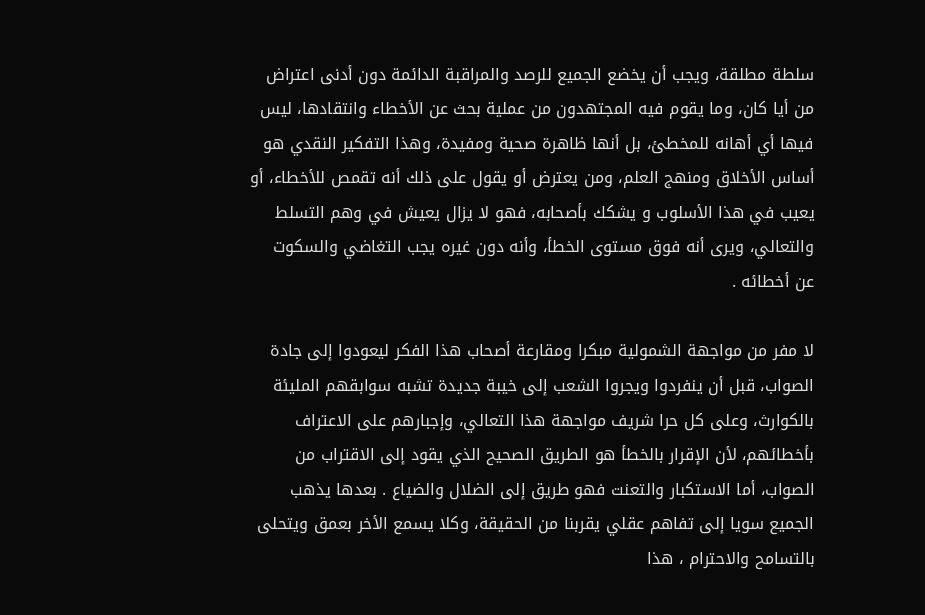سلطة مطلقة، ويجب أن يخضع الجميع للرصد والمراقبة الدائمة دون أدنى اعتراض من أيا كان، وما يقوم فيه المجتهدون من عملية بحث عن الأخطاء وانتقادها، ليس فيها أي أهانه للمخطئ، بل أنها ظاهرة صحية ومفيدة، وهذا التفكير النقدي هو أساس الأخلاق ومنهج العلم، ومن يعترض أو يقول على ذلك أنه تقمص للأخطاء، أو يعيب في هذا الأسلوب و يشكك بأصحابه، فهو لا يزال يعيش في وهم التسلط والتعالي، ويرى أنه فوق مستوى الخطأ، وأنه دون غيره يجب التغاضي والسكوت عن أخطائه .

لا مفر من مواجهة الشمولية مبكرا ومقارعة أصحاب هذا الفكر ليعودوا إلى جادة الصواب، قبل أن ينفردوا ويجروا الشعب إلى خيبة جديدة تشبه سوابقهم المليئة بالكوارث، وعلى كل حرا شريف مواجهة هذا التعالي، وإجبارهم على الاعتراف بأخطائهم، لأن الإقرار بالخطأ هو الطريق الصحيح الذي يقود إلى الاقتراب من الصواب، أما الاستكبار والتعنت فهو طريق إلى الضلال والضياع . بعدها يذهب الجميع سويا إلى تفاهم عقلي يقربنا من الحقيقة، وكلا يسمع الأخر بعمق ويتحلى بالتسامح والاحترام ، هذا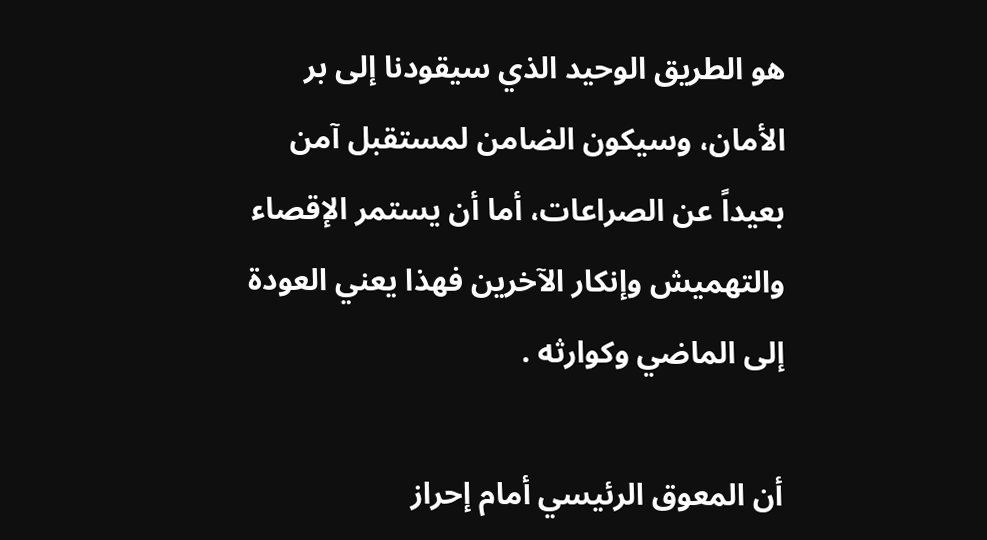هو الطريق الوحيد الذي سيقودنا إلى بر الأمان، وسيكون الضامن لمستقبل آمن بعيداً عن الصراعات، أما أن يستمر الإقصاء والتهميش وإنكار الآخرين فهذا يعني العودة إلى الماضي وكوارثه .

أن المعوق الرئيسي أمام إحراز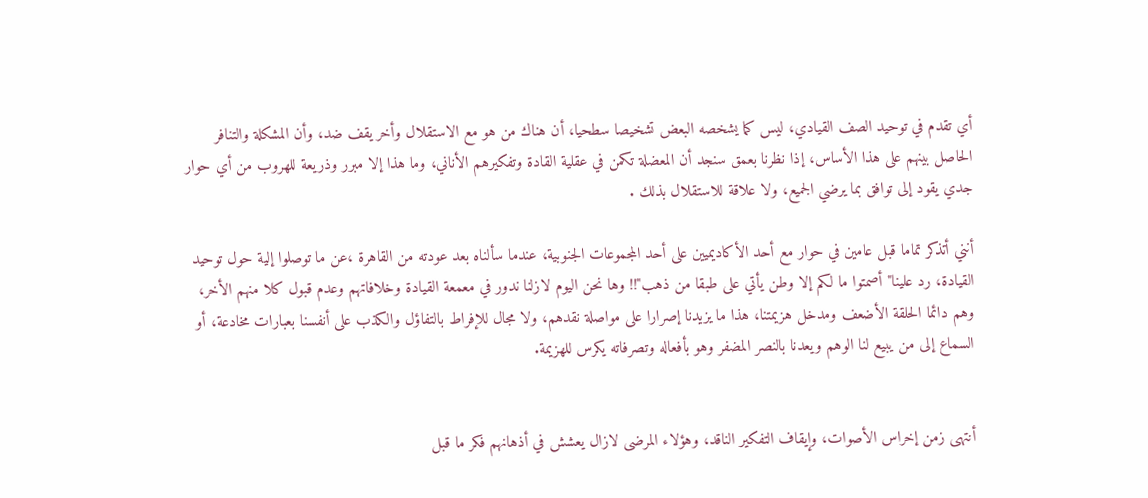أي تقدم في توحيد الصف القيادي، ليس كما يشخصه البعض تشخيصا سطحيا، أن هناك من هو مع الاستقلال وأخر يقف ضد، وأن المشكلة والتنافر الحاصل بينهم على هذا الأساس، إذا نظرنا بعمق سنجد أن المعضلة تكمن في عقلية القادة وتفكيرهم الأناني، وما هذا إلا مبرر وذريعة للهروب من أي حوار جدي يقود إلى توافق بما يرضي الجميع، ولا علاقة للاستقلال بذلك .

أنني أتذكر تماما قبل عامين في حوار مع أحد الأكاديميين على أحد المجموعات الجنوبية، عندما سألناه بعد عودته من القاهرة ،عن ما توصلوا إلية حول توحيد القيادة، رد علينا" أصمتوا ما لكم إلا وطن يأتي على طبقا من ذهب"!! وها نحن اليوم لازلنا ندور في معمعة القيادة وخلافاتهم وعدم قبول كلا منهم الأخر، وهم دائما الحلقة الأضعف ومدخل هزيمتنا، هذا ما يزيدنا إصرارا على مواصلة نقدهم، ولا مجال للإفراط بالتفاؤل والكذب على أنفسنا بعبارات مخادعة، أو السماع إلى من يبيع لنا الوهم ويعدنا بالنصر المضفر وهو بأفعاله وتصرفاته يكرس للهزيمة.


أنتهى زمن إخراس الأصوات، وإيقاف التفكير الناقد، وهؤلاء المرضى لازال يعشش في أذهانهم فكر ما قبل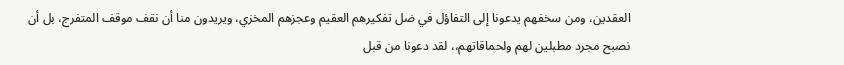العقدين، ومن سخفهم يدعونا إلى التفاؤل في ضل تفكيرهم العقيم وعجزهم المخزي، ويريدون منا أن نقف موقف المتفرج، بل أن نصبح مجرد مطبلين لهم ولحماقاتهم،، لقد دعونا من قبل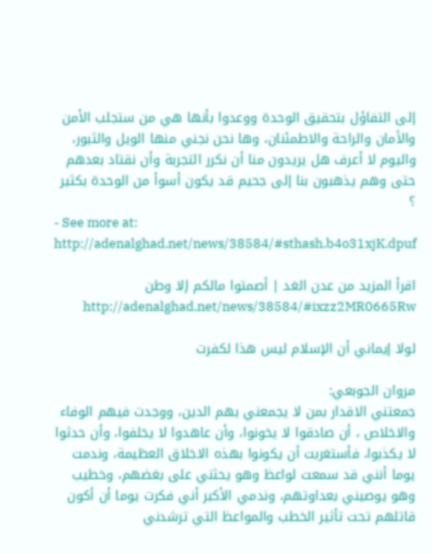إلى التفاؤل بتحقيق الوحدة ووعدوا بأنها هي من ستجلب الأمن والأمان والراحة والاطمئنان، وها نحن نجني منها الويل والثبور، واليوم لا أعرف هل يريدون منا أن نكرر التجربة وأن نقتاد بعدهم حتى وهم يذهبون بنا إلى جحيم قد يكون أسوأ من الوحدة بكثير ؟
- See more at: http://adenalghad.net/news/38584/#sthash.b4o31xjK.dpuf

اقرأ المزيد من عدن الغد | أصمتوا مالكم إلا وطن http://adenalghad.net/news/38584/#ixzz2MR0665Rw

لولا إيماني أن الإسلام ليس هذا لكفرت

مروان الجوبعي:
جمعتني الاقدار بمن لا يجمعني بهم الدين، ووجدت فيهم الوفاء والاخلاص ، أن صادقوا لا يخونوا، وأن عاهدوا لا يخلفوا، وأن حدثوا لا يكذبوا، فأستغربت أن يكونوا بهذه الاخلاق العظيمة، وندمت يوما أنني قد سمعت لواعظ وهو يحثني على بغضهم، وخطيب وهو يوصيني بعداوتهم، وندمي الأكبر أني فكرت يوما أن أكون قاتلهم تحت تأثير الخطب والمواعظ التي ترشدني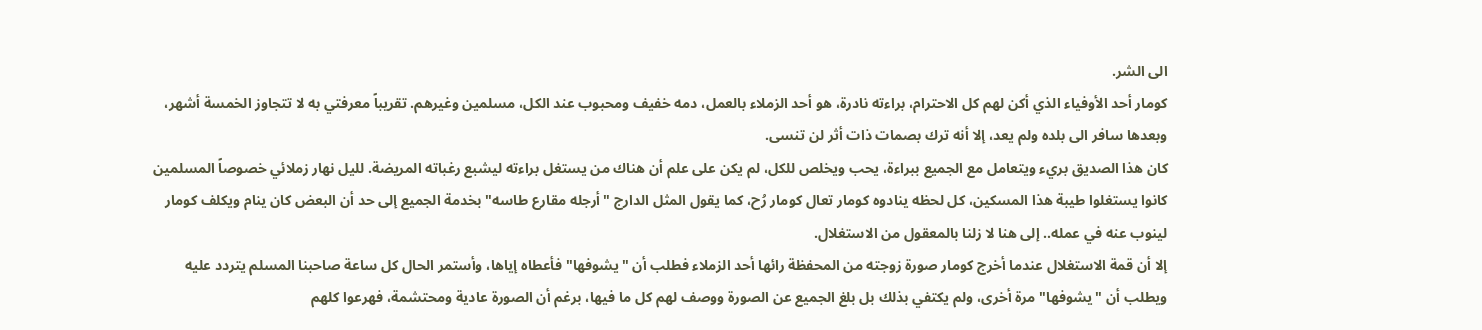الى الشر.
كومار أحد الأوفياء الذي أكن لهم كل الاحترام، براءته نادرة، هو أحد الزملاء بالعمل، دمه خفيف ومحبوب عند الكل، مسلمين وغيرهم. تقريباً معرفتي به لا تتجاوز الخمسة أشهر، وبعدها سافر الى بلده ولم يعد، إلا أنه ترك بصمات ذات أثر لن تنسى.
كان هذا الصديق بريء ويتعامل مع الجميع ببراءة، يحب ويخلص للكل، لم يكن على علم أن هناك من يستغل براءته ليشبع رغباته المريضة. لليل نهار زملائي خصوصاً المسلمين كانوا يستغلوا طيبة هذا المسكين، كل لحظه ينادوه كومار تعال كومار رُح، كما يقول المثل الدارج "أرجله مقارع طاسه" بخدمة الجميع إلى حد أن البعض كان ينام ويكلف كومار لينوب عنه في عمله.. إلى هنا لا زلنا بالمعقول من الاستغلال.
إلا أن قمة الاستغلال عندما أخرج كومار صورة زوجته من المحفظة رائها أحد الزملاء فطلب أن "يشوفها" فأعطاه إياها، وأستمر الحال كل ساعة صاحبنا المسلم يتردد عليه ويطلب أن "يشوفها" مرة أخرى، ولم يكتفي بذلك بل بلغ الجميع عن الصورة ووصف لهم كل ما فيها، برغم أن الصورة عادية ومحتشمة، فهرعوا كلهم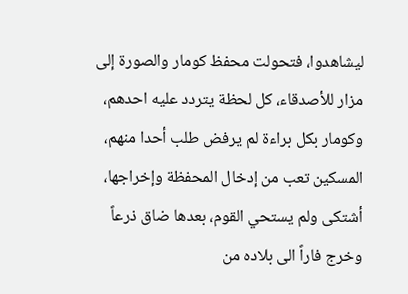ليشاهدوا، فتحولت محفظ كومار والصورة إلى مزار للأصدقاء، كل لحظة يتردد عليه احدهم، وكومار بكل براءة لم يرفض طلب أحدا منهم، المسكين تعب من إدخال المحفظة وإخراجها، أشتكى ولم يستحي القوم، بعدها ضاق ذرعاً وخرج فاراً الى بلاده من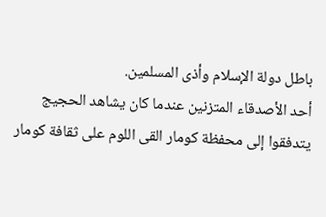باطل دولة الإسلام وأذى المسلمين.
أحد الأصدقاء المتزنين عندما كان يشاهد الحجيج يتدفقوا إلى محفظة كومار القى اللوم على ثقافة كومار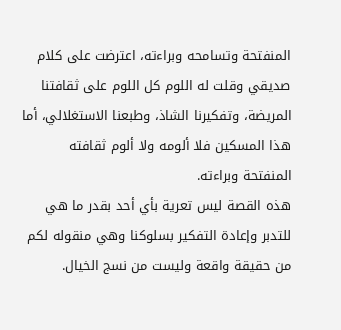المنفتحة وتسامحه وبراءته، اعترضت على كلام صديقي وقلت له اللوم كل اللوم على ثقافتنا المريضة، وتفكيرنا الشاذ، وطبعنا الاستغلالي، أما هذا المسكين فلا ألومه ولا ألوم ثقافته المنفتحة وبراءته.
هذه القصة ليس تعرية بأي أحد بقدر ما هي للتدبر وإعادة التفكير بسلوكنا وهي منقوله لكم من حقيقة واقعة وليست من نسج الخيال.